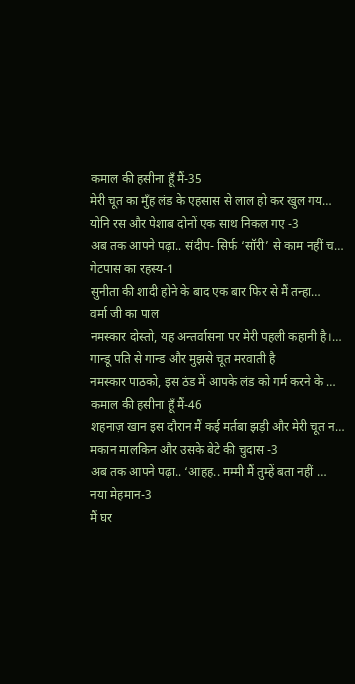कमाल की हसीना हूँ मैं-35
मेरी चूत का मुँह लंड के एहसास से लाल हो कर खुल गय…
योनि रस और पेशाब दोनों एक साथ निकल गए -3
अब तक आपने पढ़ा.. संदीप- सिर्फ ‘सॉरी’ से काम नहीं च…
गेटपास का रहस्य-1
सुनीता की शादी होने के बाद एक बार फिर से मैं तन्हा…
वर्मा जी का पाल
नमस्कार दोस्तो, यह अन्तर्वासना पर मेरी पहली कहानी है।…
गान्डू पति से गान्ड और मुझसे चूत मरवाती है
नमस्कार पाठको, इस ठंड में आपके लंड को गर्म करने के …
कमाल की हसीना हूँ मैं-46
शहनाज़ खान इस दौरान मैं कई मर्तबा झड़ी और मेरी चूत न…
मकान मालकिन और उसके बेटे की चुदास -3
अब तक आपने पढ़ा.. ‘आहह.. मम्मी मैं तुम्हें बता नहीं …
नया मेहमान-3
मैं घर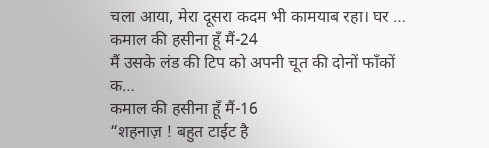चला आया, मेरा दूसरा कदम भी कामयाब रहा। घर …
कमाल की हसीना हूँ मैं-24
मैं उसके लंड की टिप को अपनी चूत की दोनों फाँकों क…
कमाल की हसीना हूँ मैं-16
“शहनाज़ ! बहुत टाईट है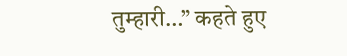तुम्हारी…” कहते हुए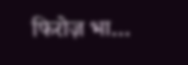फिरोज़ भा…